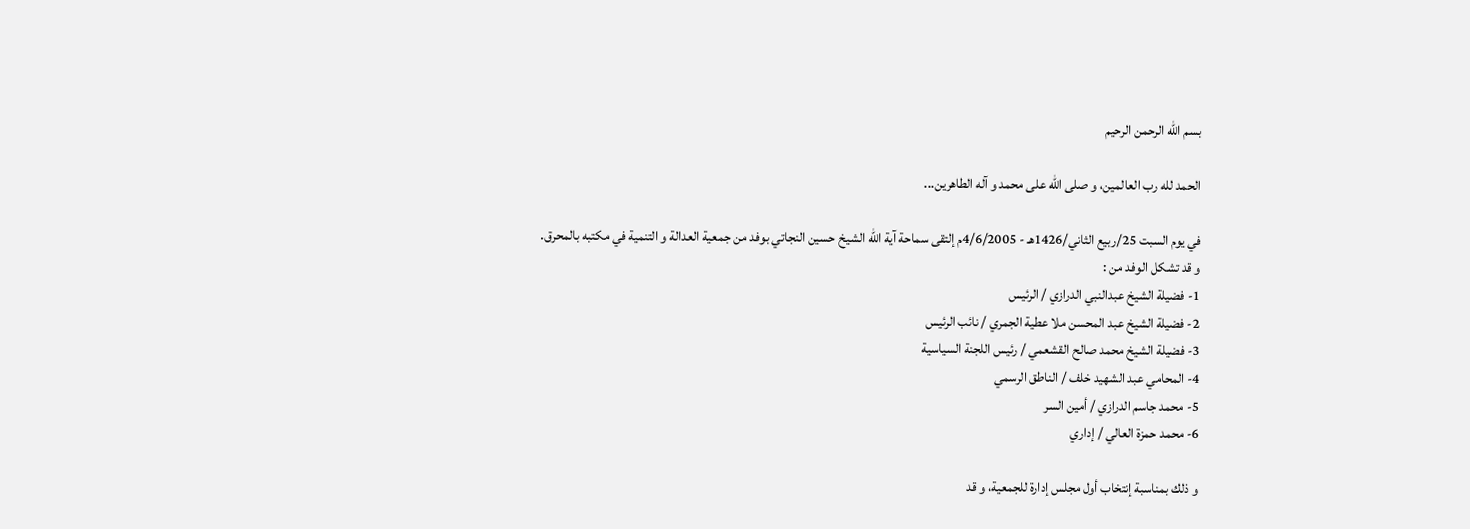بسم الله الرحمن الرحيم

الحمد لله رب العالمين، و صلى الله على محمد و آله الطاهرين...

في يوم السبت 25/ربيع الثاني/1426هـ - 4/6/2005م إلتقى سماحة آية الله الشيخ حسين النجاتي بوفد من جمعية العدالة و التنمية في مكتبه بالمحرق.
و قد تشكل الوفد من :
1- فضيلة الشيخ عبدالنبي الدرازي / الرئيس
2- فضيلة الشيخ عبد المحسن ملا عطية الجمري / نائب الرئيس
3- فضيلة الشيخ محمد صالح القشعمي / رئيس اللجنة السياسية
4- المحامي عبد الشهيد خلف / الناطق الرسمي
5- محمد جاسم الدرازي / أمين السر
6- محمد حمزة العالي / إداري

و ذلك بمناسبة إنتخاب أول مجلس إدارة للجمعية، و قد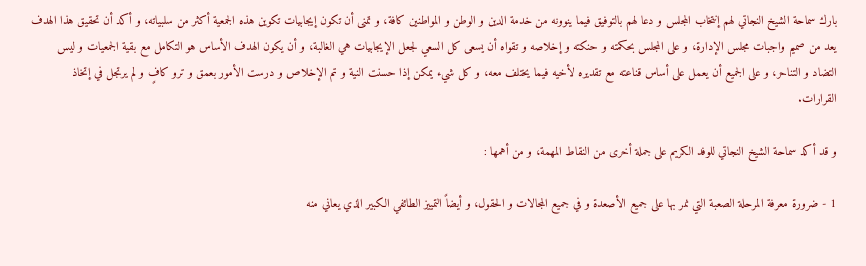بارك سماحة الشيخ النجاتي لهم إنتخاب المجلس و دعا لهم بالتوفيق فيما ينوونه من خدمة الدين و الوطن و المواطنين كافة، و تمنى أن تكون إيجابيات تكوين هذه الجمعية أكثر من سلبياته، و أكد أن تحقيق هذا الهدف يعد من صميم واجبات مجلس الإدارة، و على المجلس بحكمته و حنكته و إخلاصه و تقواه أن يسعى كل السعي لجعل الإيجابيات هي الغالبة، و أن يكون الهدف الأساس هو التكامل مع بقية الجمعيات و ليس التضاد و التناحر، و على الجميع أن يعمل على أساس قناعته مع تقديره لأخيه فيما يختلف معه، و كل شيء يمكن إذا حسنت النية و تم الإخلاص و درست الأمور بعمق و ترو كافٍ و لم يرتجل في إتخاذ القرارات.

و قد أكد سماحة الشيخ النجاتي للوفد الكريم على جملة أخرى من النقاط المهمة، و من أهمها :

1 - ضرورة معرفة المرحلة الصعبة التي نمر بها على جميع الأصعدة و في جميع المجالات و الحقول، و أيضاً التمييز الطائفي الكبير الذي يعاني منه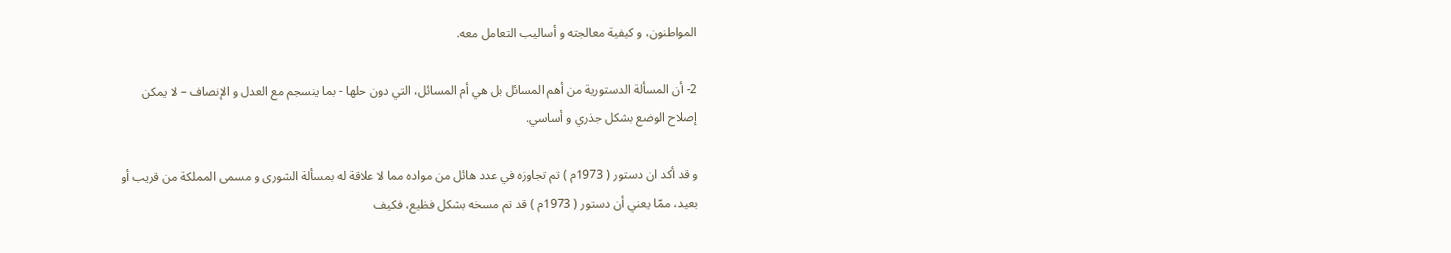المواطنون، و كيفية معالجته و أساليب التعامل معه.

2- أن المسألة الدستورية من أهم المسائل بل هي أم المسائل، التي دون حلها - بما ينسجم مع العدل و الإنصاف – لا يمكن إصلاح الوضع بشكل جذري و أساسي.

و قد أكد ان دستور ( 1973م ) تم تجاوزه في عدد هائل من مواده مما لا علاقة له بمسألة الشورى و مسمى المملكة من قريب أو بعيد، ممّا يعني أن دستور ( 1973م ) قد تم مسخه بشكل فظيع، فكيف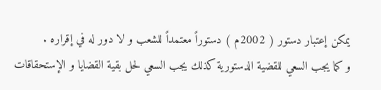يمكن إعتبار دستور ( 2002م ) دستوراً معتمداً للشعب و لا دور له في إقراره .
و كما يجب السعي للقضية الدستورية كذلك يجب السعي لحل بقية القضايا و الإستحقاقات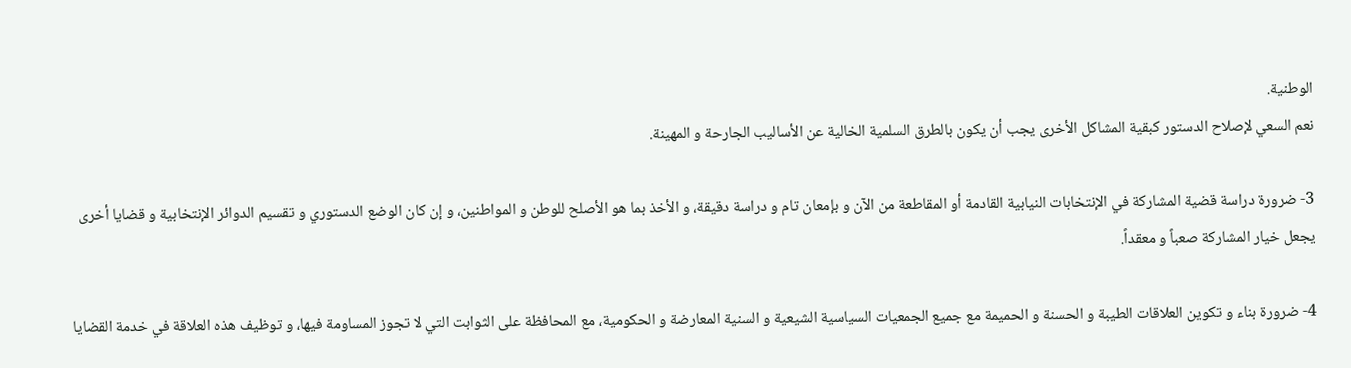الوطنية.
نعم السعي لإصلاح الدستور كبقية المشاكل الأخرى يجب أن يكون بالطرق السلمية الخالية عن الأساليب الجارحة و المهينة.

3- ضرورة دراسة قضية المشاركة في الإنتخابات النيابية القادمة أو المقاطعة من الآن و بإمعان تام و دراسة دقيقة، و الأخذ بما هو الأصلح للوطن و المواطنين، و إن كان الوضع الدستوري و تقسيم الدوائر الإنتخابية و قضايا أخرى يجعل خيار المشاركة صعباً و معقداً.

4- ضرورة بناء و تكوين العلاقات الطيبة و الحسنة و الحميمة مع جميع الجمعيات السياسية الشيعية و السنية المعارضة و الحكومية، مع المحافظة على الثوابت التي لا تجوز المساومة فيها، و توظيف هذه العلاقة في خدمة القضايا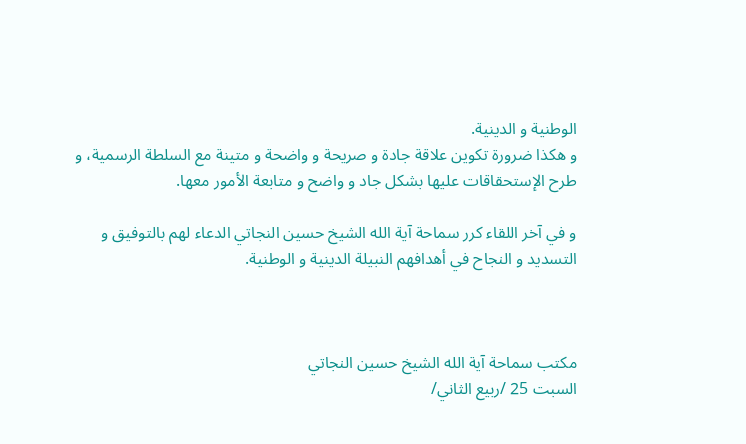الوطنية و الدينية.
و هكذا ضرورة تكوين علاقة جادة و صريحة و واضحة و متينة مع السلطة الرسمية، و طرح الإستحقاقات عليها بشكل جاد و واضح و متابعة الأمور معها.

و في آخر اللقاء كرر سماحة آية الله الشيخ حسين النجاتي الدعاء لهم بالتوفيق و التسديد و النجاح في أهدافهم النبيلة الدينية و الوطنية.



مكتب سماحة آية الله الشيخ حسين النجاتي
السبت 25 /ربيع الثاني/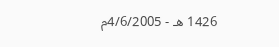1426 هـ - 4/6/2005م